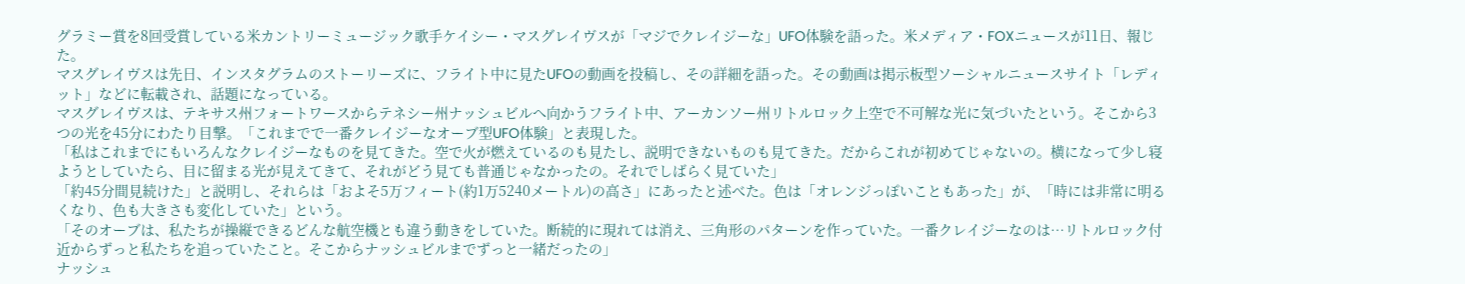グラミー賞を8回受賞している米カントリーミュージック歌手ケイシー・マスグレイヴスが「マジでクレイジーな」UFO体験を語った。米メディア・FOXニュースが11日、報じた。
マスグレイヴスは先日、インスタグラムのストーリーズに、フライト中に見たUFOの動画を投稿し、その詳細を語った。その動画は掲示板型ソーシャルニュースサイト「レディット」などに転載され、話題になっている。
マスグレイヴスは、テキサス州フォートワースからテネシー州ナッシュビルへ向かうフライト中、アーカンソー州リトルロック上空で不可解な光に気づいたという。そこから3つの光を45分にわたり目撃。「これまでで一番クレイジーなオーブ型UFO体験」と表現した。
「私はこれまでにもいろんなクレイジーなものを見てきた。空で火が燃えているのも見たし、説明できないものも見てきた。だからこれが初めてじゃないの。横になって少し寝ようとしていたら、目に留まる光が見えてきて、それがどう見ても普通じゃなかったの。それでしばらく見ていた」
「約45分間見続けた」と説明し、それらは「およそ5万フィート(約1万5240メートル)の高さ」にあったと述べた。色は「オレンジっぽいこともあった」が、「時には非常に明るくなり、色も大きさも変化していた」という。
「そのオーブは、私たちが操縦できるどんな航空機とも違う動きをしていた。断続的に現れては消え、三角形のパターンを作っていた。一番クレイジーなのは…リトルロック付近からずっと私たちを追っていたこと。そこからナッシュビルまでずっと一緒だったの」
ナッシュ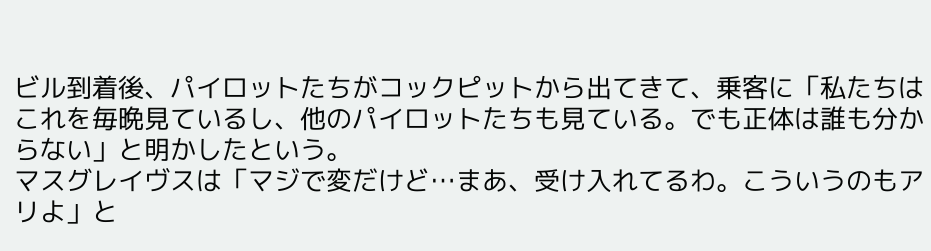ビル到着後、パイロットたちがコックピットから出てきて、乗客に「私たちはこれを毎晩見ているし、他のパイロットたちも見ている。でも正体は誰も分からない」と明かしたという。
マスグレイヴスは「マジで変だけど…まあ、受け入れてるわ。こういうのもアリよ」と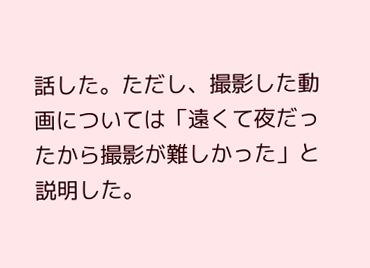話した。ただし、撮影した動画については「遠くて夜だったから撮影が難しかった」と説明した。